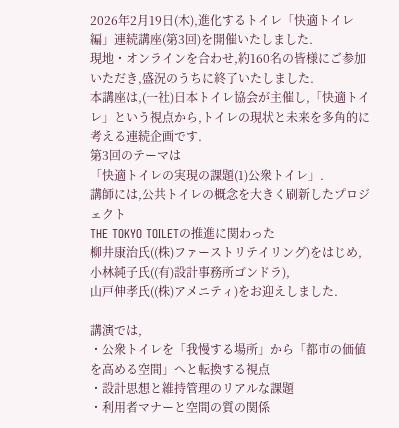2026年2月19日(木),進化するトイレ「快適トイレ編」連続講座(第3回)を開催いたしました.
現地・オンラインを合わせ,約160名の皆様にご参加いただき,盛況のうちに終了いたしました.
本講座は,(一社)日本トイレ協会が主催し,「快適トイレ」という視点から,トイレの現状と未来を多角的に考える連続企画です.
第3回のテーマは
「快適トイレの実現の課題(1)公衆トイレ」.
講師には,公共トイレの概念を大きく刷新したプロジェクト
THE TOKYO TOILETの推進に関わった
柳井康治氏((株)ファーストリテイリング)をはじめ,
小林純子氏((有)設計事務所ゴンドラ),
山戸伸孝氏((株)アメニティ)をお迎えしました.

講演では,
・公衆トイレを「我慢する場所」から「都市の価値を高める空間」へと転換する視点
・設計思想と維持管理のリアルな課題
・利用者マナーと空間の質の関係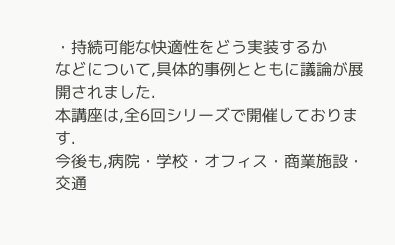・持続可能な快適性をどう実装するか
などについて,具体的事例とともに議論が展開されました.
本講座は,全6回シリーズで開催しております.
今後も,病院・学校・オフィス・商業施設・交通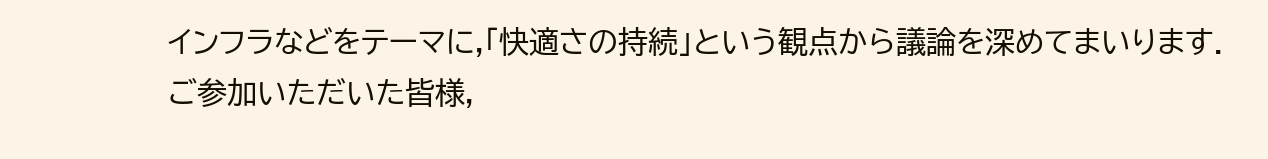インフラなどをテーマに,「快適さの持続」という観点から議論を深めてまいります.
ご参加いただいた皆様,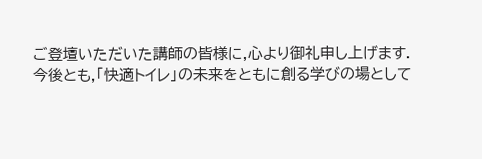ご登壇いただいた講師の皆様に,心より御礼申し上げます.
今後とも,「快適トイレ」の未来をともに創る学びの場として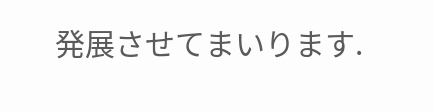発展させてまいります.